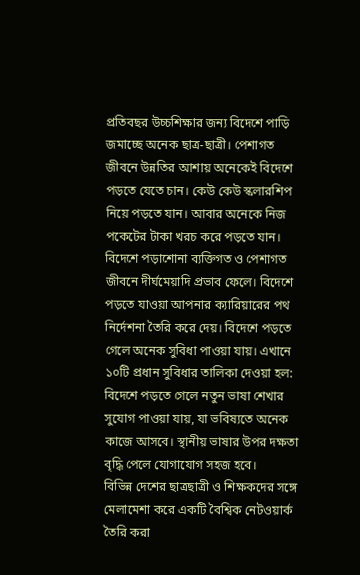প্রতিবছর উচ্চশিক্ষার জন্য বিদেশে পাড়ি জমাচ্ছে অনেক ছাত্র-ছাত্রী। পেশাগত জীবনে উন্নতির আশায় অনেকেই বিদেশে পড়তে যেতে চান। কেউ কেউ স্কলারশিপ নিয়ে পড়তে যান। আবার অনেকে নিজ পকেটের টাকা খরচ করে পড়তে যান। বিদেশে পড়াশোনা ব্যক্তিগত ও পেশাগত জীবনে দীর্ঘমেয়াদি প্রভাব ফেলে। বিদেশে পড়তে যাওয়া আপনার ক্যারিয়ারের পথ নির্দেশনা তৈরি করে দেয়। বিদেশে পড়তে গেলে অনেক সুবিধা পাওয়া যায়। এখানে ১০টি প্রধান সুবিধার তালিকা দেওয়া হল:
বিদেশে পড়তে গেলে নতুন ভাষা শেখার সুযোগ পাওয়া যায়, যা ভবিষ্যতে অনেক কাজে আসবে। স্থানীয় ভাষার উপর দক্ষতা বৃদ্ধি পেলে যোগাযোগ সহজ হবে।
বিভিন্ন দেশের ছাত্রছাত্রী ও শিক্ষকদের সঙ্গে মেলামেশা করে একটি বৈশ্বিক নেটওয়ার্ক তৈরি করা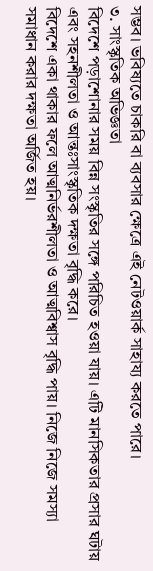সম্ভব। ভবিষ্যতে চাকরি বা ব্যবসার ক্ষেত্রে এই নেটওয়ার্ক সাহায্য করতে পারে।
৩. সাংস্কৃতিক অভিজ্ঞতা
বিদেশে পড়াশোনার সময় বিন্ন সংস্কৃতির সঙ্গে পরিচিত হওয়া যায়। এটি মানসিকতার প্রসার ঘটায় এবং সহনশীলতা ও আন্তঃসাংস্কৃতিক দক্ষতা বৃদ্ধি করে।
বিদেশে একা থাকার ফলে আত্মনির্ভরশীলতা ও আত্মবিশ্বাস বৃদ্ধি পায়। নিজে নিজে সমস্যা সমাধান করার দক্ষতা অর্জিত হয়।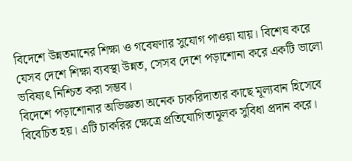বিদেশে উন্নতমানের শিক্ষা ও গবেষণার সুযোগ পাওয়া যায়। বিশেষ করে যেসব দেশে শিক্ষা ব্যবস্থা উন্নত, সেসব দেশে পড়াশোনা করে একটি ভালো ভবিষ্যৎ নিশ্চিত করা সম্ভব।
বিদেশে পড়াশোনার অভিজ্ঞতা অনেক চাকরিদাতার কাছে মূল্যবান হিসেবে বিবেচিত হয়। এটি চাকরির ক্ষেত্রে প্রতিযোগিতামূলক সুবিধা প্রদান করে।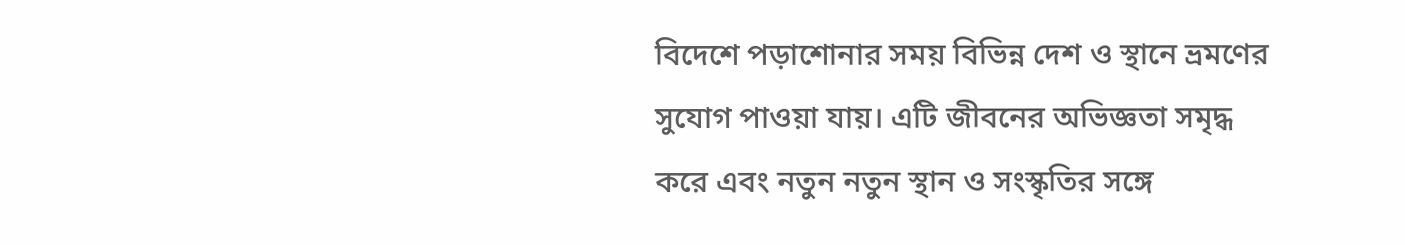বিদেশে পড়াশোনার সময় বিভিন্ন দেশ ও স্থানে ভ্রমণের সুযোগ পাওয়া যায়। এটি জীবনের অভিজ্ঞতা সমৃদ্ধ করে এবং নতুন নতুন স্থান ও সংস্কৃতির সঙ্গে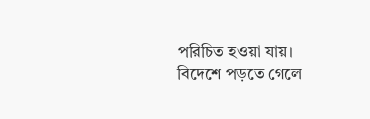পরিচিত হওয়া যায়।
বিদেশে পড়তে গেলে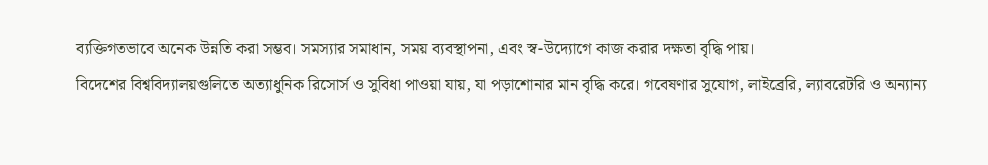ব্যক্তিগতভাবে অনেক উন্নতি করা সম্ভব। সমস্যার সমাধান, সময় ব্যবস্থাপনা, এবং স্ব-উদ্যোগে কাজ করার দক্ষতা বৃদ্ধি পায়।
বিদেশের বিশ্ববিদ্যালয়গুলিতে অত্যাধুনিক রিসোর্স ও সুবিধা পাওয়া যায়, যা পড়াশোনার মান বৃদ্ধি করে। গবেষণার সুযোগ, লাইব্রেরি, ল্যাবরেটরি ও অন্যান্য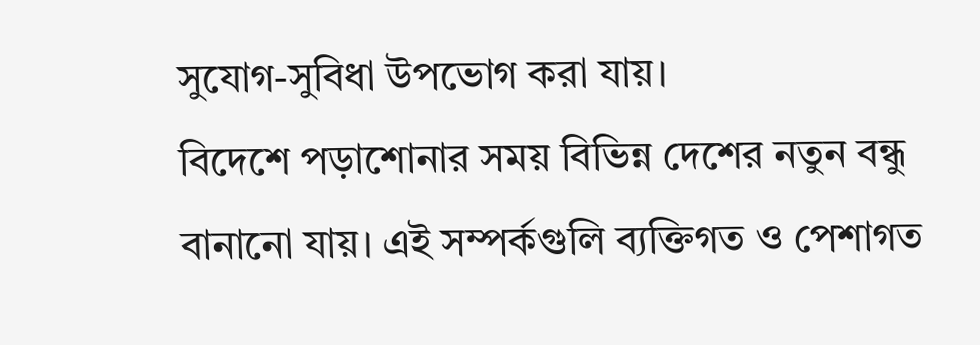সুযোগ-সুবিধা উপভোগ করা যায়।
বিদেশে পড়াশোনার সময় বিভিন্ন দেশের নতুন বন্ধু বানানো যায়। এই সম্পর্কগুলি ব্যক্তিগত ও পেশাগত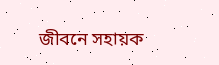জীবনে সহায়ক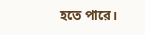হতে পারে।